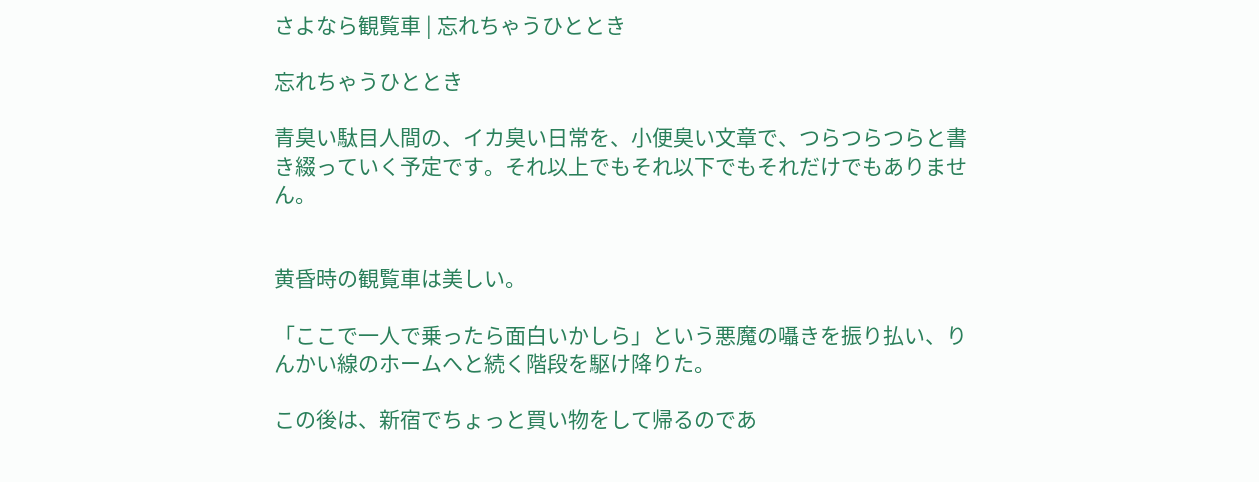さよなら観覧車 | 忘れちゃうひととき

忘れちゃうひととき

青臭い駄目人間の、イカ臭い日常を、小便臭い文章で、つらつらつらと書き綴っていく予定です。それ以上でもそれ以下でもそれだけでもありません。


黄昏時の観覧車は美しい。

「ここで一人で乗ったら面白いかしら」という悪魔の囁きを振り払い、りんかい線のホームへと続く階段を駆け降りた。

この後は、新宿でちょっと買い物をして帰るのであ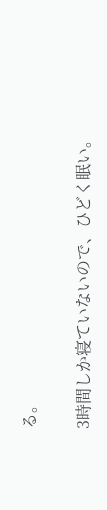る。

3時間しか寝ていないので、ひどく眠い。